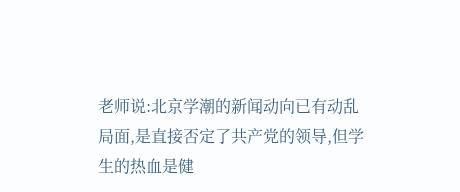老师说:北京学潮的新闻动向已有动乱局面,是直接否定了共产党的领导,但学生的热血是健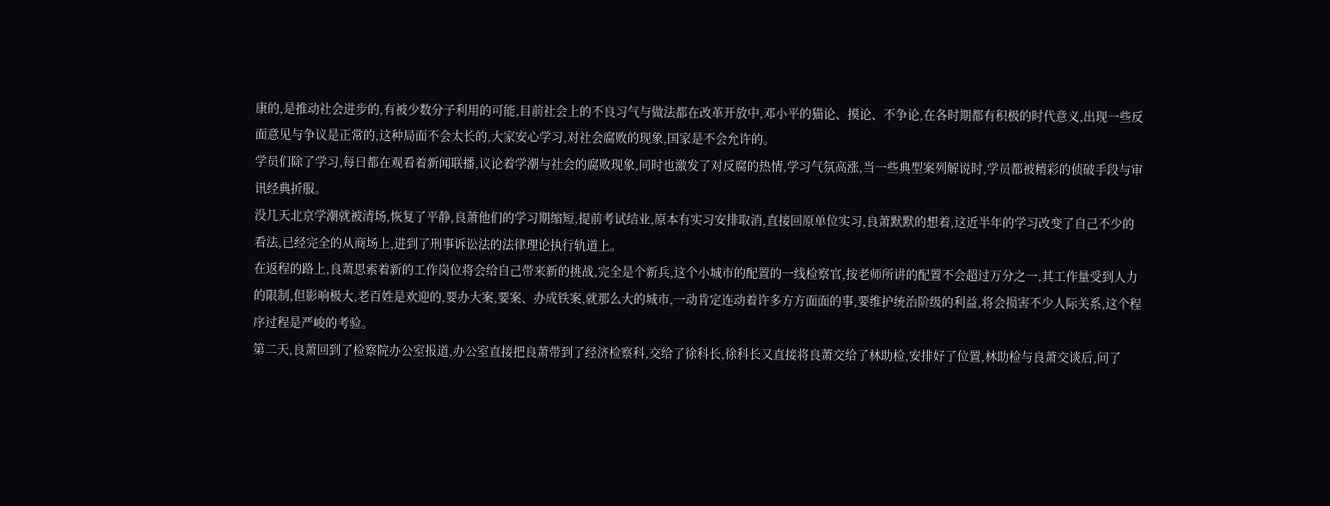康的,是推动社会进步的,有被少数分子利用的可能,目前社会上的不良习气与做法都在改革开放中,邓小平的猫论、摸论、不争论,在各时期都有积极的时代意义,出现一些反面意见与争议是正常的,这种局面不会太长的,大家安心学习,对社会腐败的现象,国家是不会允许的。
学员们除了学习,每日都在观看着新闻联播,议论着学潮与社会的腐败现象,同时也激发了对反腐的热情,学习气氛高涨,当一些典型案列解说时,学员都被精彩的侦破手段与审讯经典折服。
没几天北京学潮就被清场,恢复了平静,良萧他们的学习期缩短,提前考试结业,原本有实习安排取消,直接回原单位实习,良萧默默的想着,这近半年的学习改变了自己不少的看法,已经完全的从商场上,进到了刑事诉讼法的法律理论执行轨道上。
在返程的路上,良萧思索着新的工作岗位将会给自己带来新的挑战,完全是个新兵,这个小城市的配置的一线检察官,按老师所讲的配置不会超过万分之一,其工作量受到人力的限制,但影响极大,老百姓是欢迎的,要办大案,要案、办成铁案,就那么大的城市,一动肯定连动着许多方方面面的事,要维护统治阶级的利益,将会损害不少人际关系,这个程序过程是严峻的考验。
第二天,良萧回到了检察院办公室报道,办公室直接把良萧带到了经济检察科,交给了徐科长,徐科长又直接将良萧交给了林助检,安排好了位置,林助检与良萧交谈后,问了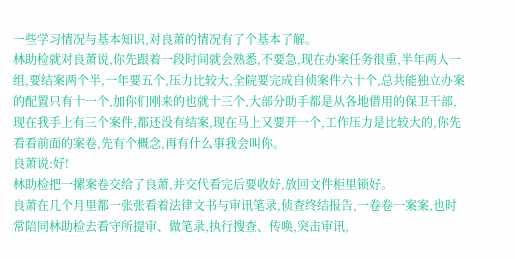一些学习情况与基本知识,对良萧的情况有了个基本了解。
林助检就对良萧说,你先跟着一段时间就会熟悉,不要急,现在办案任务很重,半年两人一组,要结案两个半,一年要五个,压力比较大,全院要完成自侦案件六十个,总共能独立办案的配置只有十一个,加你们刚来的也就十三个,大部分助手都是从各地借用的保卫干部,现在我手上有三个案件,都还没有结案,现在马上又要开一个,工作压力是比较大的,你先看看前面的案卷,先有个概念,再有什么事我会叫你。
良萧说:好!
林助检把一摞案卷交给了良萧,并交代看完后要收好,放回文件柜里锁好。
良萧在几个月里都一张张看着法律文书与审讯笔录,侦查终结报告,一卷卷一案案,也时常陪同林助检去看守所提审、做笔录,执行搜查、传唤,突击审讯,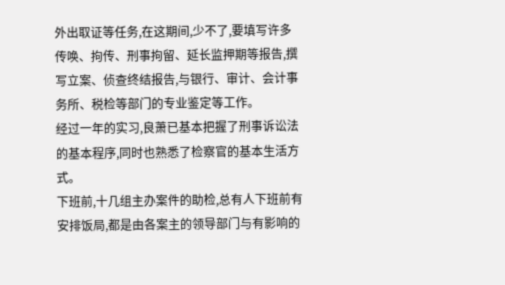外出取证等任务,在这期间,少不了,要填写许多传唤、拘传、刑事拘留、延长监押期等报告,撰写立案、侦查终结报告,与银行、审计、会计事务所、税检等部门的专业鉴定等工作。
经过一年的实习,良萧已基本把握了刑事诉讼法的基本程序,同时也熟悉了检察官的基本生活方式。
下班前,十几组主办案件的助检,总有人下班前有安排饭局,都是由各案主的领导部门与有影响的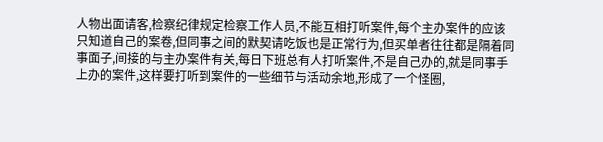人物出面请客,检察纪律规定检察工作人员,不能互相打听案件,每个主办案件的应该只知道自己的案卷,但同事之间的默契请吃饭也是正常行为,但买单者往往都是隔着同事面子,间接的与主办案件有关,每日下班总有人打听案件,不是自己办的,就是同事手上办的案件,这样要打听到案件的一些细节与活动余地,形成了一个怪圈,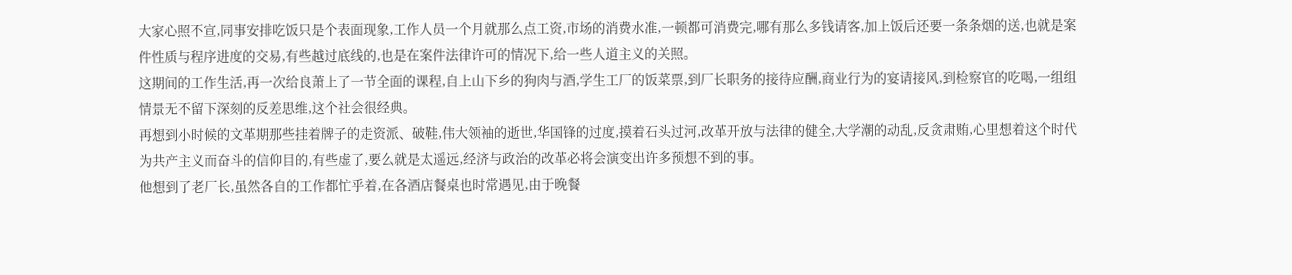大家心照不宣,同事安排吃饭只是个表面现象,工作人员一个月就那么点工资,市场的消费水准,一顿都可消费完,哪有那么多钱请客,加上饭后还要一条条烟的送,也就是案件性质与程序进度的交易,有些越过底线的,也是在案件法律许可的情况下,给一些人道主义的关照。
这期间的工作生活,再一次给良萧上了一节全面的课程,自上山下乡的狗肉与酒,学生工厂的饭菜票,到厂长职务的接待应酬,商业行为的宴请接风,到检察官的吃喝,一组组情景无不留下深刻的反差思维,这个社会很经典。
再想到小时候的文革期那些挂着牌子的走资派、破鞋,伟大领袖的逝世,华国锋的过度,摸着石头过河,改革开放与法律的健全,大学潮的动乱,反贪肃贿,心里想着这个时代为共产主义而奋斗的信仰目的,有些虚了,要么就是太遥远,经济与政治的改革必将会演变出许多预想不到的事。
他想到了老厂长,虽然各自的工作都忙乎着,在各酒店餐桌也时常遇见,由于晚餐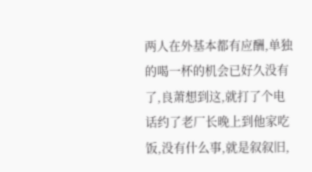两人在外基本都有应酬,单独的喝一杯的机会已好久没有了,良萧想到这,就打了个电话约了老厂长晚上到他家吃饭,没有什么事,就是叙叙旧,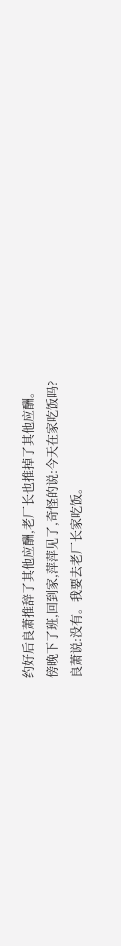约好后良萧推辞了其他应酬,老厂长也推掉了其他应酬。
傍晚下了班,回到家,萍萍见了,奇怪的说:今天在家吃饭吗?
良萧说:没有。我要去老厂长家吃饭。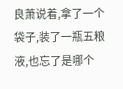良萧说着,拿了一个袋子,装了一瓶五粮液,也忘了是哪个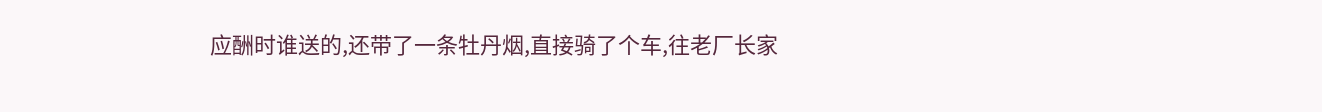应酬时谁送的,还带了一条牡丹烟,直接骑了个车,往老厂长家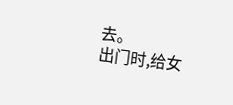去。
出门时,给女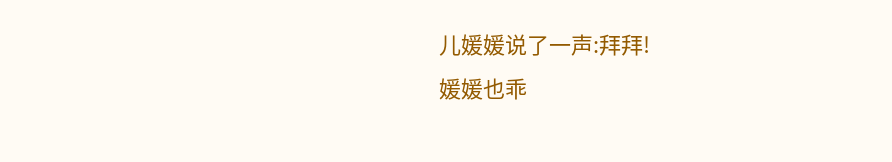儿媛媛说了一声:拜拜!
媛媛也乖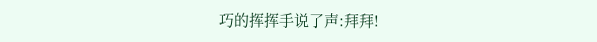巧的挥挥手说了声:拜拜!